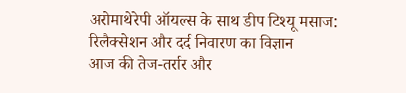अरोमाथेरेपी ऑयल्स के साथ डीप टिश्यू मसाज: रिलैक्सेशन और दर्द निवारण का विज्ञान
आज की तेज-तर्रार और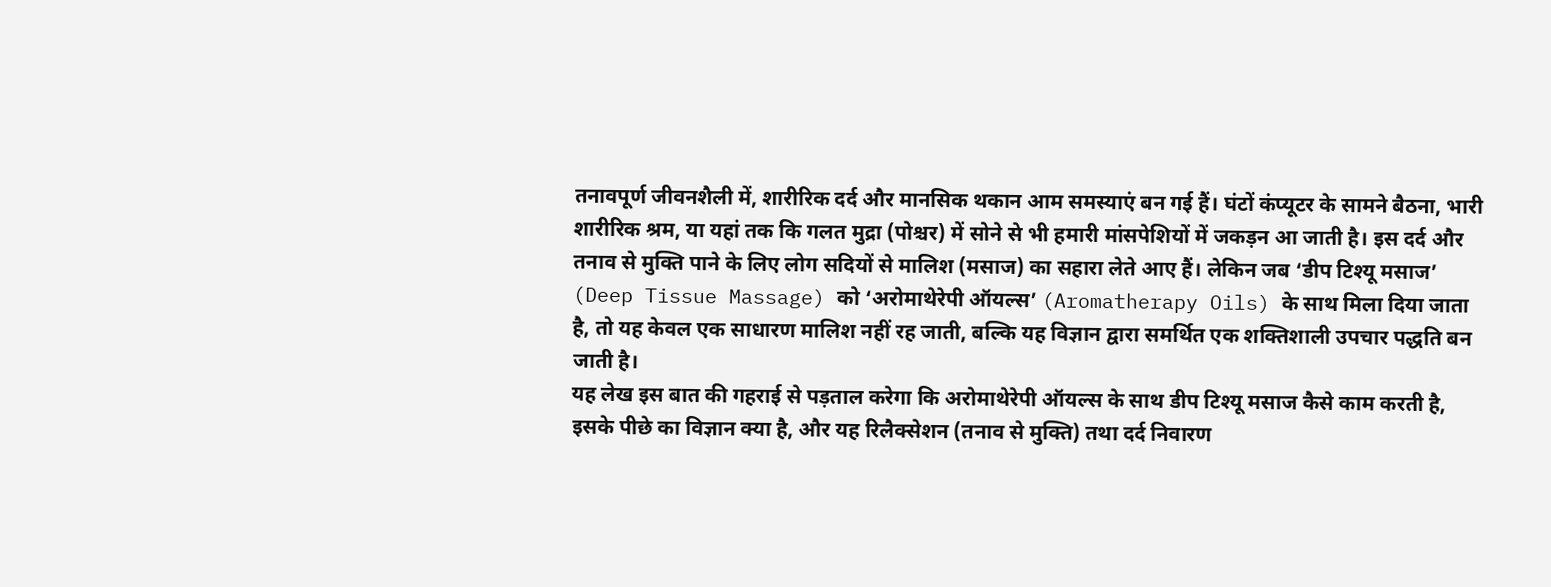तनावपूर्ण जीवनशैली में, शारीरिक दर्द और मानसिक थकान आम समस्याएं बन गई हैं। घंटों कंप्यूटर के सामने बैठना, भारी शारीरिक श्रम, या यहां तक कि गलत मुद्रा (पोश्चर) में सोने से भी हमारी मांसपेशियों में जकड़न आ जाती है। इस दर्द और तनाव से मुक्ति पाने के लिए लोग सदियों से मालिश (मसाज) का सहारा लेते आए हैं। लेकिन जब ‘डीप टिश्यू मसाज’ (Deep Tissue Massage) को ‘अरोमाथेरेपी ऑयल्स’ (Aromatherapy Oils) के साथ मिला दिया जाता है, तो यह केवल एक साधारण मालिश नहीं रह जाती, बल्कि यह विज्ञान द्वारा समर्थित एक शक्तिशाली उपचार पद्धति बन जाती है।
यह लेख इस बात की गहराई से पड़ताल करेगा कि अरोमाथेरेपी ऑयल्स के साथ डीप टिश्यू मसाज कैसे काम करती है, इसके पीछे का विज्ञान क्या है, और यह रिलैक्सेशन (तनाव से मुक्ति) तथा दर्द निवारण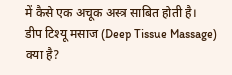में कैसे एक अचूक अस्त्र साबित होती है।
डीप टिश्यू मसाज (Deep Tissue Massage) क्या है?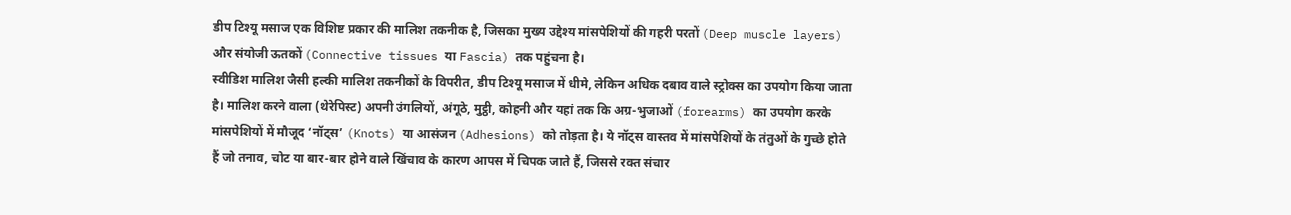डीप टिश्यू मसाज एक विशिष्ट प्रकार की मालिश तकनीक है, जिसका मुख्य उद्देश्य मांसपेशियों की गहरी परतों (Deep muscle layers) और संयोजी ऊतकों (Connective tissues या Fascia) तक पहुंचना है।
स्वीडिश मालिश जैसी हल्की मालिश तकनीकों के विपरीत, डीप टिश्यू मसाज में धीमे, लेकिन अधिक दबाव वाले स्ट्रोक्स का उपयोग किया जाता है। मालिश करने वाला (थेरेपिस्ट) अपनी उंगलियों, अंगूठे, मुट्ठी, कोहनी और यहां तक कि अग्र-भुजाओं (forearms) का उपयोग करके मांसपेशियों में मौजूद ‘नॉट्स’ (Knots) या आसंजन (Adhesions) को तोड़ता है। ये नॉट्स वास्तव में मांसपेशियों के तंतुओं के गुच्छे होते हैं जो तनाव, चोट या बार-बार होने वाले खिंचाव के कारण आपस में चिपक जाते हैं, जिससे रक्त संचार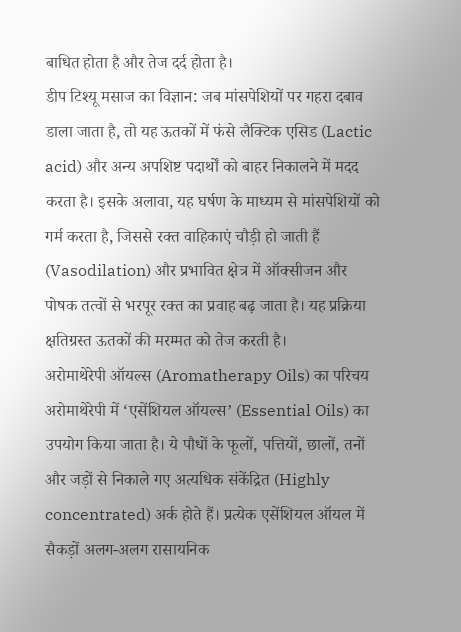बाधित होता है और तेज दर्द होता है।
डीप टिश्यू मसाज का विज्ञान: जब मांसपेशियों पर गहरा दबाव डाला जाता है, तो यह ऊतकों में फंसे लैक्टिक एसिड (Lactic acid) और अन्य अपशिष्ट पदार्थों को बाहर निकालने में मदद करता है। इसके अलावा, यह घर्षण के माध्यम से मांसपेशियों को गर्म करता है, जिससे रक्त वाहिकाएं चौड़ी हो जाती हैं (Vasodilation) और प्रभावित क्षेत्र में ऑक्सीजन और पोषक तत्वों से भरपूर रक्त का प्रवाह बढ़ जाता है। यह प्रक्रिया क्षतिग्रस्त ऊतकों की मरम्मत को तेज करती है।
अरोमाथेरेपी ऑयल्स (Aromatherapy Oils) का परिचय
अरोमाथेरेपी में ‘एसेंशियल ऑयल्स’ (Essential Oils) का उपयोग किया जाता है। ये पौधों के फूलों, पत्तियों, छालों, तनों और जड़ों से निकाले गए अत्यधिक संकेंद्रित (Highly concentrated) अर्क होते हैं। प्रत्येक एसेंशियल ऑयल में सैकड़ों अलग-अलग रासायनिक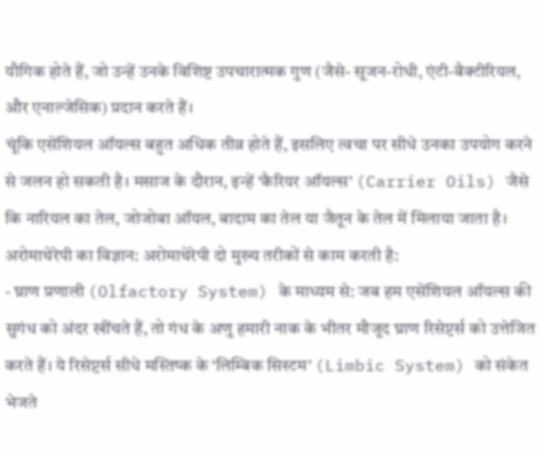यौगिक होते हैं, जो उन्हें उनके विशिष्ट उपचारात्मक गुण (जैसे- सूजन-रोधी, एंटी-बैक्टीरियल, और एनाल्जेसिक) प्रदान करते हैं।
चूंकि एसेंशियल ऑयल्स बहुत अधिक तीव्र होते हैं, इसलिए त्वचा पर सीधे उनका उपयोग करने से जलन हो सकती है। मसाज के दौरान, इन्हें ‘कैरियर ऑयल्स’ (Carrier Oils) जैसे कि नारियल का तेल, जोजोबा ऑयल, बादाम का तेल या जैतून के तेल में मिलाया जाता है।
अरोमाथेरेपी का विज्ञान: अरोमाथेरेपी दो मुख्य तरीकों से काम करती है:
- घ्राण प्रणाली (Olfactory System) के माध्यम से: जब हम एसेंशियल ऑयल्स की सुगंध को अंदर खींचते हैं, तो गंध के अणु हमारी नाक के भीतर मौजूद घ्राण रिसेप्टर्स को उत्तेजित करते हैं। ये रिसेप्टर्स सीधे मस्तिष्क के ‘लिम्बिक सिस्टम’ (Limbic System) को संकेत भेजते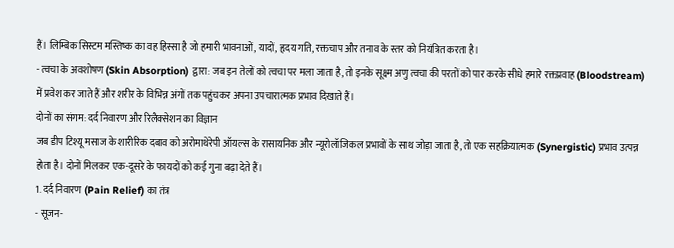हैं। लिम्बिक सिस्टम मस्तिष्क का वह हिस्सा है जो हमारी भावनाओं, यादों, हृदय गति, रक्तचाप और तनाव के स्तर को नियंत्रित करता है।
- त्वचा के अवशोषण (Skin Absorption) द्वारा: जब इन तेलों को त्वचा पर मला जाता है, तो इनके सूक्ष्म अणु त्वचा की परतों को पार करके सीधे हमारे रक्तप्रवाह (Bloodstream) में प्रवेश कर जाते हैं और शरीर के विभिन्न अंगों तक पहुंचकर अपना उपचारात्मक प्रभाव दिखाते हैं।
दोनों का संगम: दर्द निवारण और रिलैक्सेशन का विज्ञान
जब डीप टिश्यू मसाज के शारीरिक दबाव को अरोमाथेरेपी ऑयल्स के रासायनिक और न्यूरोलॉजिकल प्रभावों के साथ जोड़ा जाता है, तो एक सहक्रियात्मक (Synergistic) प्रभाव उत्पन्न होता है। दोनों मिलकर एक-दूसरे के फायदों को कई गुना बढ़ा देते हैं।
1. दर्द निवारण (Pain Relief) का तंत्र
- सूजन-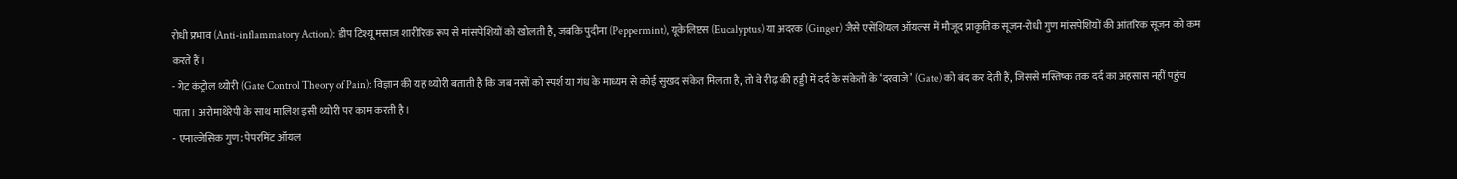रोधी प्रभाव (Anti-inflammatory Action): डीप टिश्यू मसाज शारीरिक रूप से मांसपेशियों को खोलती है, जबकि पुदीना (Peppermint), यूकेलिप्टस (Eucalyptus) या अदरक (Ginger) जैसे एसेंशियल ऑयल्स में मौजूद प्राकृतिक सूजन-रोधी गुण मांसपेशियों की आंतरिक सूजन को कम करते हैं।
- गेट कंट्रोल थ्योरी (Gate Control Theory of Pain): विज्ञान की यह थ्योरी बताती है कि जब नसों को स्पर्श या गंध के माध्यम से कोई सुखद संकेत मिलता है, तो वे रीढ़ की हड्डी में दर्द के संकेतों के ‘दरवाजे’ (Gate) को बंद कर देती हैं, जिससे मस्तिष्क तक दर्द का अहसास नहीं पहुंच पाता। अरोमाथेरेपी के साथ मालिश इसी थ्योरी पर काम करती है।
- एनाल्जेसिक गुण: पेपरमिंट ऑयल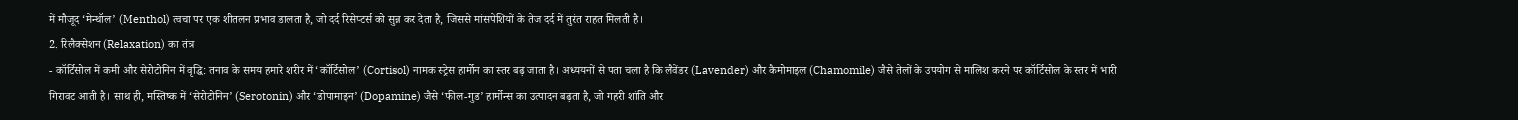में मौजूद ‘मेन्थॉल’ (Menthol) त्वचा पर एक शीतलन प्रभाव डालता है, जो दर्द रिसेप्टर्स को सुन्न कर देता है, जिससे मांसपेशियों के तेज दर्द में तुरंत राहत मिलती है।
2. रिलैक्सेशन (Relaxation) का तंत्र
- कॉर्टिसोल में कमी और सेरोटोनिन में वृद्धि: तनाव के समय हमारे शरीर में ‘कॉर्टिसोल’ (Cortisol) नामक स्ट्रेस हार्मोन का स्तर बढ़ जाता है। अध्ययनों से पता चला है कि लैवेंडर (Lavender) और कैमोमाइल (Chamomile) जैसे तेलों के उपयोग से मालिश करने पर कॉर्टिसोल के स्तर में भारी गिरावट आती है। साथ ही, मस्तिष्क में ‘सेरोटोनिन’ (Serotonin) और ‘डोपामाइन’ (Dopamine) जैसे ‘फील-गुड’ हार्मोन्स का उत्पादन बढ़ता है, जो गहरी शांति और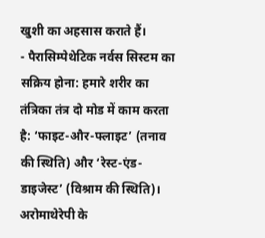खुशी का अहसास कराते हैं।
- पैरासिम्पेथेटिक नर्वस सिस्टम का सक्रिय होना: हमारे शरीर का तंत्रिका तंत्र दो मोड में काम करता है: ‘फाइट-और-फ्लाइट’ (तनाव की स्थिति) और ‘रेस्ट-एंड-डाइजेस्ट’ (विश्राम की स्थिति)। अरोमाथेरेपी के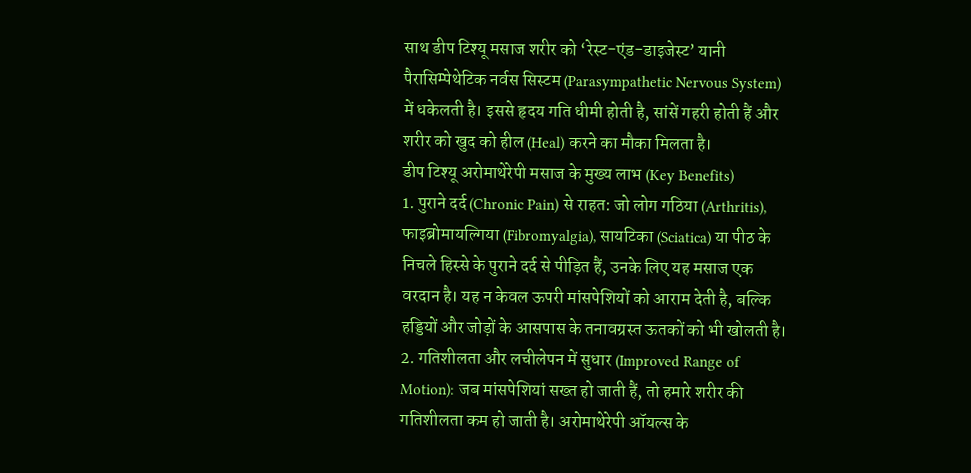साथ डीप टिश्यू मसाज शरीर को ‘रेस्ट-एंड-डाइजेस्ट’ यानी पैरासिम्पेथेटिक नर्वस सिस्टम (Parasympathetic Nervous System) में धकेलती है। इससे हृदय गति धीमी होती है, सांसें गहरी होती हैं और शरीर को खुद को हील (Heal) करने का मौका मिलता है।
डीप टिश्यू अरोमाथेरेपी मसाज के मुख्य लाभ (Key Benefits)
1. पुराने दर्द (Chronic Pain) से राहत: जो लोग गठिया (Arthritis), फाइब्रोमायल्गिया (Fibromyalgia), सायटिका (Sciatica) या पीठ के निचले हिस्से के पुराने दर्द से पीड़ित हैं, उनके लिए यह मसाज एक वरदान है। यह न केवल ऊपरी मांसपेशियों को आराम देती है, बल्कि हड्डियों और जोड़ों के आसपास के तनावग्रस्त ऊतकों को भी खोलती है।
2. गतिशीलता और लचीलेपन में सुधार (Improved Range of Motion): जब मांसपेशियां सख्त हो जाती हैं, तो हमारे शरीर की गतिशीलता कम हो जाती है। अरोमाथेरेपी ऑयल्स के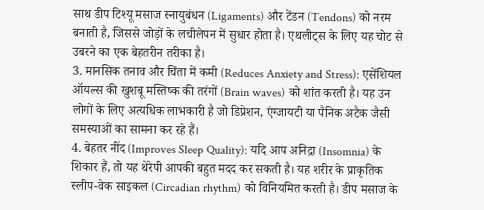साथ डीप टिश्यू मसाज स्नायुबंधन (Ligaments) और टेंडन (Tendons) को नरम बनाती है, जिससे जोड़ों के लचीलेपन में सुधार होता है। एथलीट्स के लिए यह चोट से उबरने का एक बेहतरीन तरीका है।
3. मानसिक तनाव और चिंता में कमी (Reduces Anxiety and Stress): एसेंशियल ऑयल्स की खुशबू मस्तिष्क की तरंगों (Brain waves) को शांत करती है। यह उन लोगों के लिए अत्यधिक लाभकारी है जो डिप्रेशन, एंग्जायटी या पैनिक अटैक जैसी समस्याओं का सामना कर रहे हैं।
4. बेहतर नींद (Improves Sleep Quality): यदि आप अनिद्रा (Insomnia) के शिकार हैं, तो यह थेरेपी आपकी बहुत मदद कर सकती है। यह शरीर के प्राकृतिक स्लीप-वेक साइकल (Circadian rhythm) को विनियमित करती है। डीप मसाज के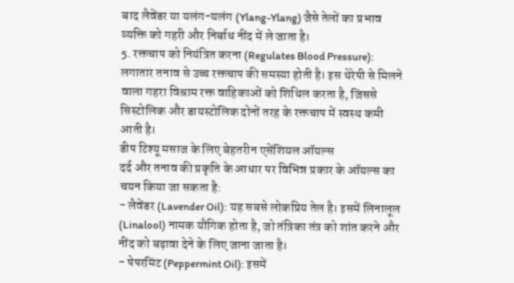बाद लैवेंडर या यलंग-यलंग (Ylang-Ylang) जैसे तेलों का प्रभाव व्यक्ति को गहरी और निर्बाध नींद में ले जाता है।
5. रक्तचाप को नियंत्रित करना (Regulates Blood Pressure): लगातार तनाव से उच्च रक्तचाप की समस्या होती है। इस थेरेपी से मिलने वाला गहरा विश्राम रक्त वाहिकाओं को शिथिल करता है, जिससे सिस्टोलिक और डायस्टोलिक दोनों तरह के रक्तचाप में स्वस्थ कमी आती है।
डीप टिश्यू मसाज के लिए बेहतरीन एसेंशियल ऑयल्स
दर्द और तनाव की प्रकृति के आधार पर विभिन्न प्रकार के ऑयल्स का चयन किया जा सकता है:
- लैवेंडर (Lavender Oil): यह सबसे लोकप्रिय तेल है। इसमें लिनालूल (Linalool) नामक यौगिक होता है, जो तंत्रिका तंत्र को शांत करने और नींद को बढ़ावा देने के लिए जाना जाता है।
- पेपरमिंट (Peppermint Oil): इसमें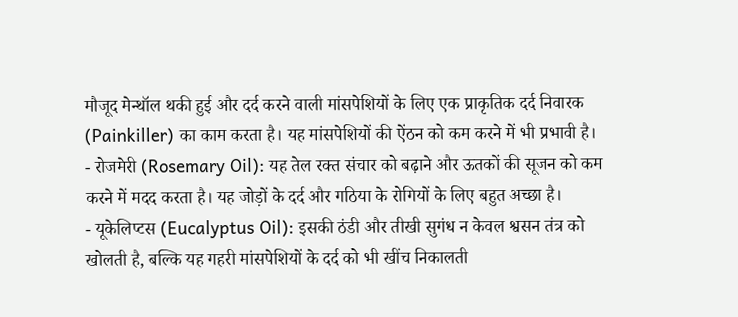मौजूद मेन्थॉल थकी हुई और दर्द करने वाली मांसपेशियों के लिए एक प्राकृतिक दर्द निवारक (Painkiller) का काम करता है। यह मांसपेशियों की ऐंठन को कम करने में भी प्रभावी है।
- रोजमेरी (Rosemary Oil): यह तेल रक्त संचार को बढ़ाने और ऊतकों की सूजन को कम करने में मदद करता है। यह जोड़ों के दर्द और गठिया के रोगियों के लिए बहुत अच्छा है।
- यूकेलिप्टस (Eucalyptus Oil): इसकी ठंडी और तीखी सुगंध न केवल श्वसन तंत्र को खोलती है, बल्कि यह गहरी मांसपेशियों के दर्द को भी खींच निकालती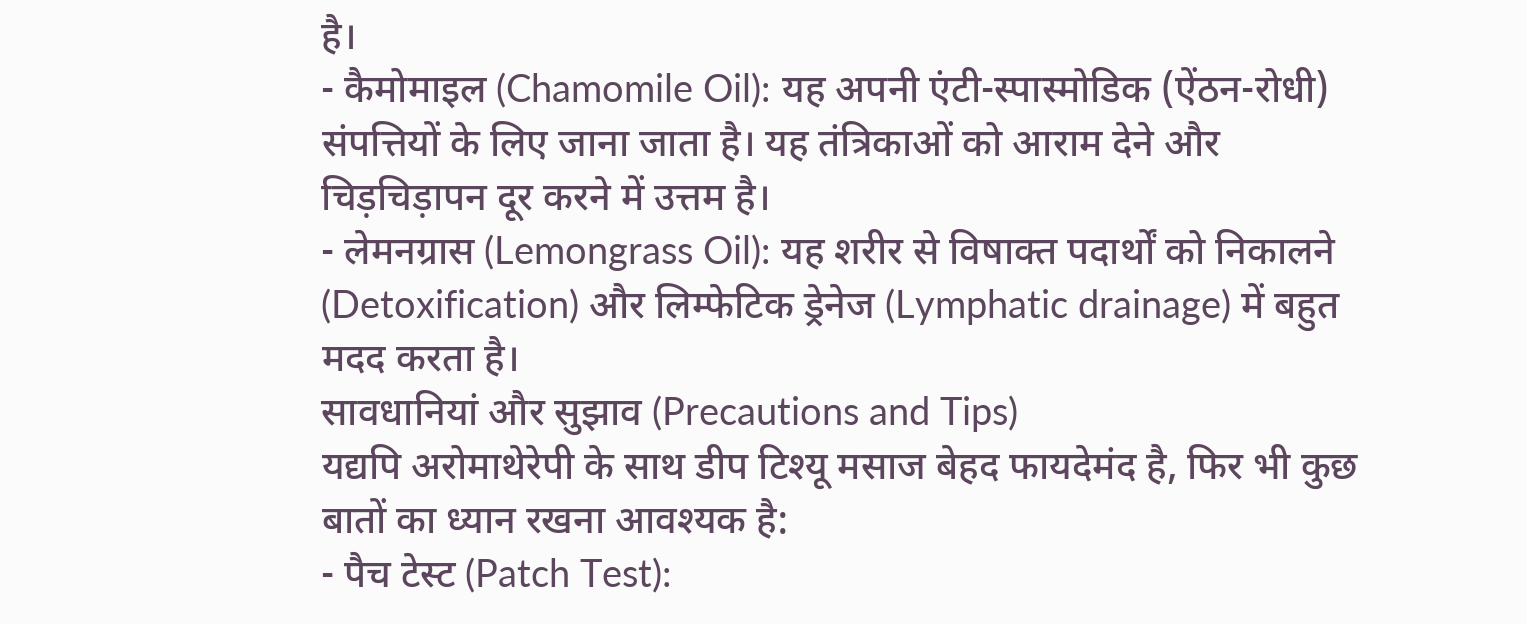है।
- कैमोमाइल (Chamomile Oil): यह अपनी एंटी-स्पास्मोडिक (ऐंठन-रोधी) संपत्तियों के लिए जाना जाता है। यह तंत्रिकाओं को आराम देने और चिड़चिड़ापन दूर करने में उत्तम है।
- लेमनग्रास (Lemongrass Oil): यह शरीर से विषाक्त पदार्थों को निकालने (Detoxification) और लिम्फेटिक ड्रेनेज (Lymphatic drainage) में बहुत मदद करता है।
सावधानियां और सुझाव (Precautions and Tips)
यद्यपि अरोमाथेरेपी के साथ डीप टिश्यू मसाज बेहद फायदेमंद है, फिर भी कुछ बातों का ध्यान रखना आवश्यक है:
- पैच टेस्ट (Patch Test):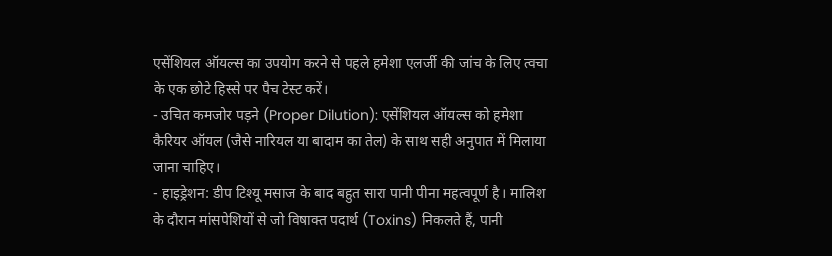एसेंशियल ऑयल्स का उपयोग करने से पहले हमेशा एलर्जी की जांच के लिए त्वचा के एक छोटे हिस्से पर पैच टेस्ट करें।
- उचित कमजोर पड़ने (Proper Dilution): एसेंशियल ऑयल्स को हमेशा कैरियर ऑयल (जैसे नारियल या बादाम का तेल) के साथ सही अनुपात में मिलाया जाना चाहिए।
- हाइड्रेशन: डीप टिश्यू मसाज के बाद बहुत सारा पानी पीना महत्वपूर्ण है। मालिश के दौरान मांसपेशियों से जो विषाक्त पदार्थ (Toxins) निकलते हैं, पानी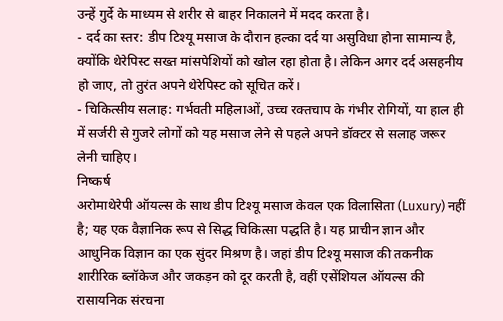उन्हें गुर्दे के माध्यम से शरीर से बाहर निकालने में मदद करता है।
- दर्द का स्तर: डीप टिश्यू मसाज के दौरान हल्का दर्द या असुविधा होना सामान्य है, क्योंकि थेरेपिस्ट सख्त मांसपेशियों को खोल रहा होता है। लेकिन अगर दर्द असहनीय हो जाए, तो तुरंत अपने थेरेपिस्ट को सूचित करें।
- चिकित्सीय सलाह: गर्भवती महिलाओं, उच्च रक्तचाप के गंभीर रोगियों, या हाल ही में सर्जरी से गुजरे लोगों को यह मसाज लेने से पहले अपने डॉक्टर से सलाह जरूर लेनी चाहिए।
निष्कर्ष
अरोमाथेरेपी ऑयल्स के साथ डीप टिश्यू मसाज केवल एक विलासिता (Luxury) नहीं है; यह एक वैज्ञानिक रूप से सिद्ध चिकित्सा पद्धति है। यह प्राचीन ज्ञान और आधुनिक विज्ञान का एक सुंदर मिश्रण है। जहां डीप टिश्यू मसाज की तकनीक शारीरिक ब्लॉकेज और जकड़न को दूर करती है, वहीं एसेंशियल ऑयल्स की रासायनिक संरचना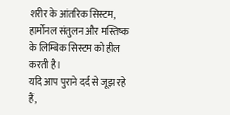शरीर के आंतरिक सिस्टम, हार्मोनल संतुलन और मस्तिष्क के लिम्बिक सिस्टम को हील करती है।
यदि आप पुराने दर्द से जूझ रहे हैं,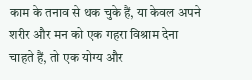काम के तनाव से थक चुके हैं, या केवल अपने शरीर और मन को एक गहरा विश्राम देना चाहते हैं, तो एक योग्य और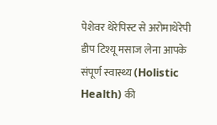पेशेवर थेरेपिस्ट से अरोमाथेरेपी डीप टिश्यू मसाज लेना आपके संपूर्ण स्वास्थ्य (Holistic Health) की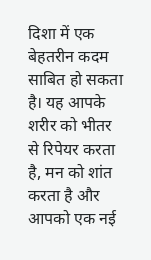दिशा में एक बेहतरीन कदम साबित हो सकता है। यह आपके शरीर को भीतर से रिपेयर करता है, मन को शांत करता है और आपको एक नई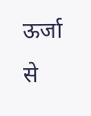ऊर्जा से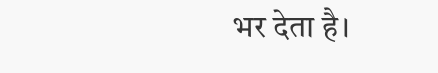भर देता है।